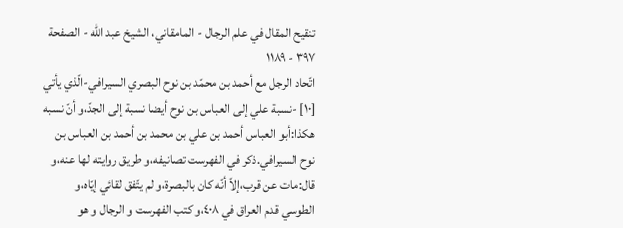تنقيح المقال في علم الرجال - المامقاني، الشيخ عبد الله - الصفحة ٣٩٧ - ١١٨٩
اتّحاد الرجل مع أحمد بن محمّد بن نوح البصري السيرافي-الّذي يأتي
[١٠] -نسبة علي إلى العباس بن نوح أيضا نسبة إلى الجدّ،و أنّ نسبه هكذا:أبو العباس أحمد بن علي بن محمد بن أحمد بن العباس بن نوح السيرافي.ذكر في الفهرست تصانيفه،و طريق روايته لها عنه،و قال:مات عن قرب،إلاّ أنّه كان بالبصرة،و لم يتّفق لقائي إيّاه،و الطوسي قدم العراق في ٤٠٨،و كتب الفهرست و الرجال و هو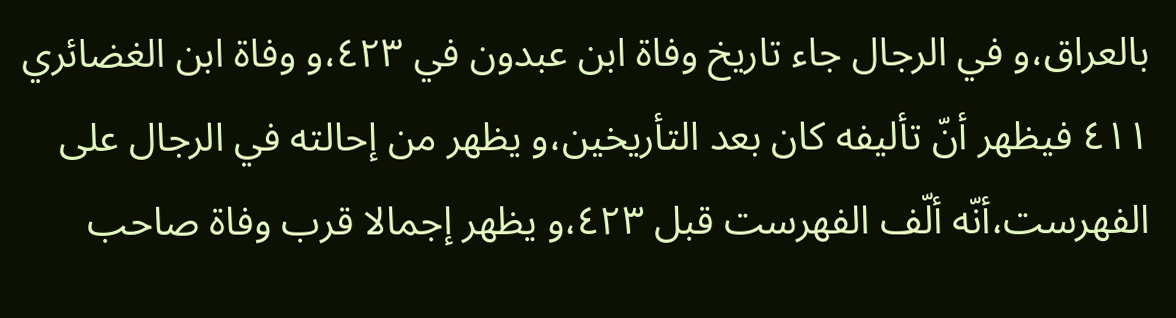بالعراق،و في الرجال جاء تاريخ وفاة ابن عبدون في ٤٢٣،و وفاة ابن الغضائري ٤١١ فيظهر أنّ تأليفه كان بعد التأريخين،و يظهر من إحالته في الرجال على الفهرست،أنّه ألّف الفهرست قبل ٤٢٣،و يظهر إجمالا قرب وفاة صاحب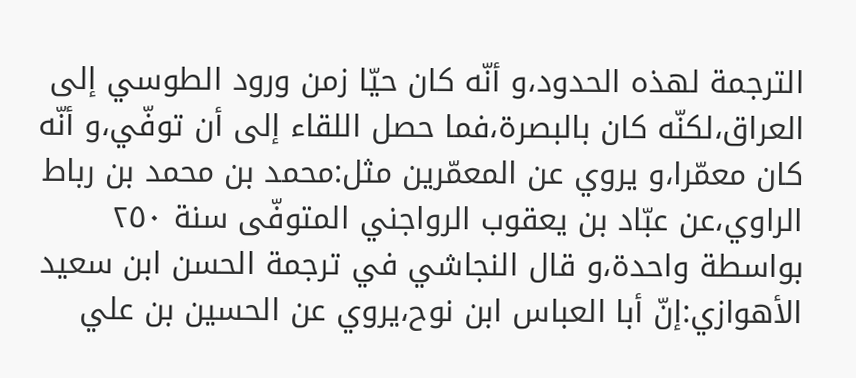الترجمة لهذه الحدود،و أنّه كان حيّا زمن ورود الطوسي إلى العراق،لكنّه كان بالبصرة،فما حصل اللقاء إلى أن توفّي،و أنّه كان معمّرا،و يروي عن المعمّرين مثل:محمد بن محمد بن رباط الراوي،عن عبّاد بن يعقوب الرواجني المتوفّى سنة ٢٥٠ بواسطة واحدة،و قال النجاشي في ترجمة الحسن ابن سعيد الأهوازي:إنّ أبا العباس ابن نوح،يروي عن الحسين بن علي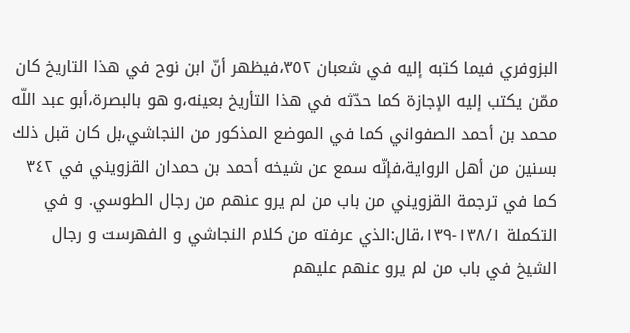البزوفري فيما كتبه إليه في شعبان ٣٥٢،فيظهر أنّ ابن نوح في هذا التاريخ كان ممّن يكتب إليه الإجازة كما حدّثه في هذا التأريخ بعينه،و هو بالبصرة،أبو عبد اللّه محمد بن أحمد الصفواني كما في الموضع المذكور من النجاشي،بل كان قبل ذلك بسنين من أهل الرواية،فإنّه سمع عن شيخه أحمد بن حمدان القزويني في ٣٤٢ كما في ترجمة القزويني من باب من لم يرو عنهم من رجال الطوسي. و في التكملة ١٣٨/١-١٣٩،قال:الذي عرفته من كلام النجاشي و الفهرست و رجال الشيخ في باب من لم يرو عنهم عليهم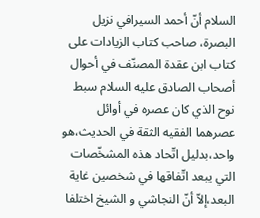السلام أنّ أحمد السيرافي نزيل البصرة، صاحب كتاب الزيادات على كتاب ابن عقدة المصنّف في أحوال أصحاب الصادق عليه السلام سبط نوح الذي كان عصره في أوائل عصرهما الفقيه الثقة في الحديث،هو واحد،بدليل اتّحاد هذه المشخّصات التي يبعد اتّفاقها في شخصين غاية البعد،إلاّ أنّ النجاشي و الشيخ اختلفا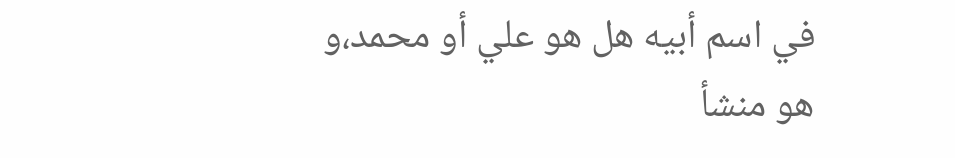في اسم أبيه هل هو علي أو محمد،و هو منشأ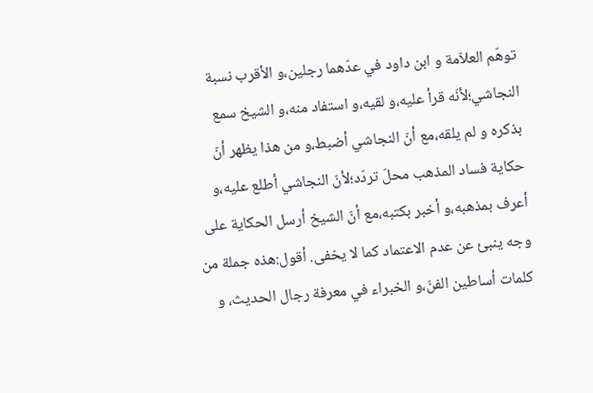توهّم العلاّمة و ابن داود في عدّهما رجلين،و الأقرب نسبة النجاشي؛لأنّه قرأ عليه،و لقيه،و استفاد منه،و الشيخ سمع بذكره و لم يلقه،مع أنّ النجاشي أضبط،و من هذا يظهر أنّ حكاية فساد المذهب محلّ تردّد؛لأنّ النجاشي أطلع عليه،و أعرف بمذهبه،و أخبر بكتبه،مع أنّ الشيخ أرسل الحكاية على وجه ينبئ عن عدم الاعتماد كما لا يخفى. أقول:هذه جملة من كلمات أساطين الفنّ،و الخبراء في معرفة رجال الحديث، و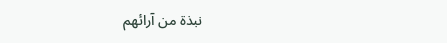نبذة من آرائهم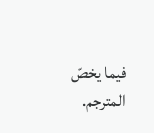فيما يخصّ المترجم.